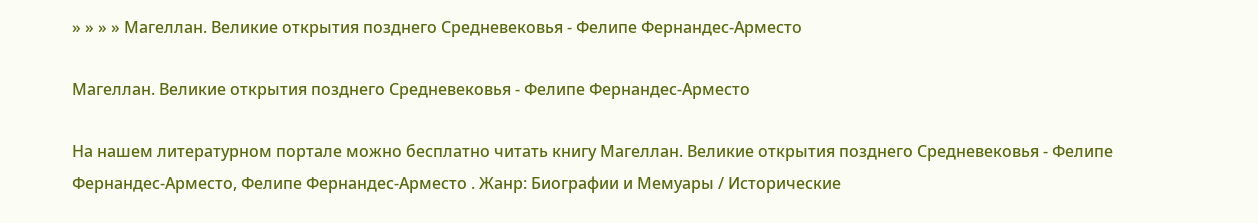» » » » Магеллан. Великие открытия позднего Средневековья - Фелипе Фернандес-Арместо

Магеллан. Великие открытия позднего Средневековья - Фелипе Фернандес-Арместо

На нашем литературном портале можно бесплатно читать книгу Магеллан. Великие открытия позднего Средневековья - Фелипе Фернандес-Арместо, Фелипе Фернандес-Арместо . Жанр: Биографии и Мемуары / Исторические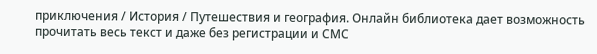приключения / История / Путешествия и география. Онлайн библиотека дает возможность прочитать весь текст и даже без регистрации и СМС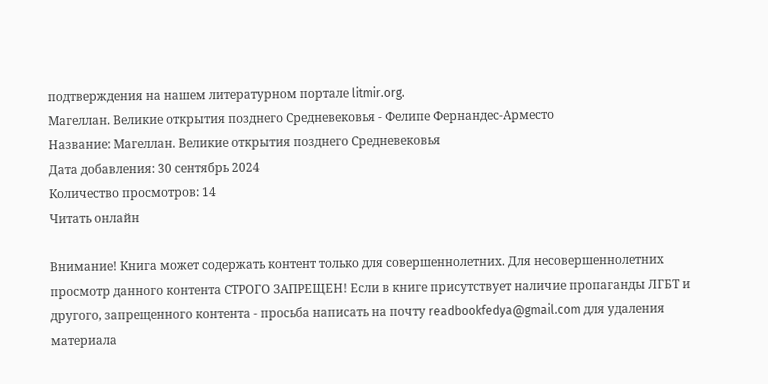подтверждения на нашем литературном портале litmir.org.
Магеллан. Великие открытия позднего Средневековья - Фелипе Фернандес-Арместо
Название: Магеллан. Великие открытия позднего Средневековья
Дата добавления: 30 сентябрь 2024
Количество просмотров: 14
Читать онлайн

Внимание! Книга может содержать контент только для совершеннолетних. Для несовершеннолетних просмотр данного контента СТРОГО ЗАПРЕЩЕН! Если в книге присутствует наличие пропаганды ЛГБТ и другого, запрещенного контента - просьба написать на почту readbookfedya@gmail.com для удаления материала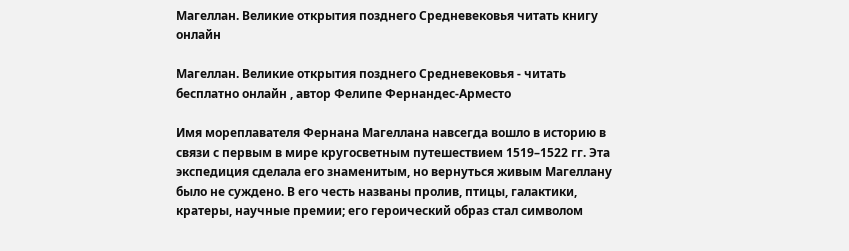Магеллан. Великие открытия позднего Средневековья читать книгу онлайн

Магеллан. Великие открытия позднего Средневековья - читать бесплатно онлайн , автор Фелипе Фернандес-Арместо

Имя мореплавателя Фернана Магеллана навсегда вошло в историю в связи с первым в мире кругосветным путешествием 1519–1522 гг. Эта экспедиция сделала его знаменитым, но вернуться живым Магеллану было не суждено. В его честь названы пролив, птицы, галактики, кратеры, научные премии; его героический образ стал символом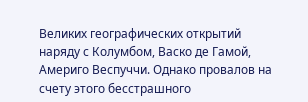Великих географических открытий наряду с Колумбом, Васко де Гамой, Америго Веспуччи. Однако провалов на счету этого бесстрашного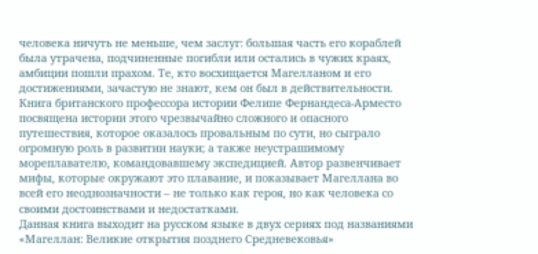человека ничуть не меньше, чем заслуг: большая часть его кораблей была утрачена, подчиненные погибли или остались в чужих краях, амбиции пошли прахом. Те, кто восхищается Магелланом и его достижениями, зачастую не знают, кем он был в действительности.
Книга британского профессора истории Фелипе Фернандеса-Арместо посвящена истории этого чрезвычайно сложного и опасного путешествия, которое оказалось провальным по сути, но сыграло огромную роль в развитии науки; а также неустрашимому мореплавателю, командовавшему экспедицией. Автор развенчивает мифы, которые окружают это плавание, и показывает Магеллана во всей его неоднозначности – не только как героя, но как человека со своими достоинствами и недостатками.
Данная книга выходит на русском языке в двух сериях под названиями «Магеллан: Великие открытия позднего Средневековья»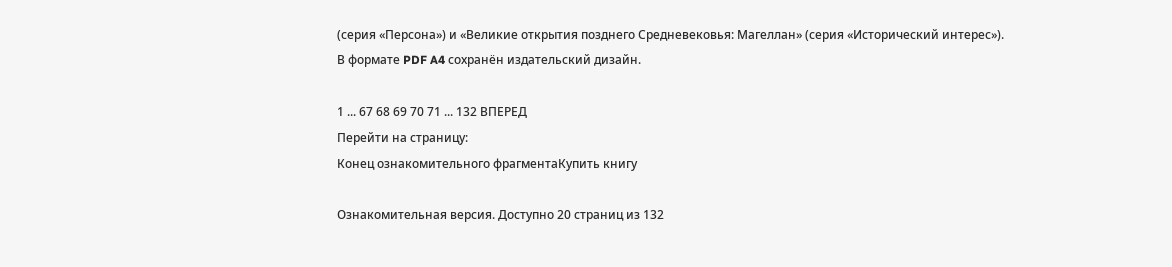(серия «Персона») и «Великие открытия позднего Средневековья: Магеллан» (серия «Исторический интерес»).
В формате PDF A4 сохранён издательский дизайн.

1 ... 67 68 69 70 71 ... 132 ВПЕРЕД
Перейти на страницу:
Конец ознакомительного фрагментаКупить книгу

Ознакомительная версия. Доступно 20 страниц из 132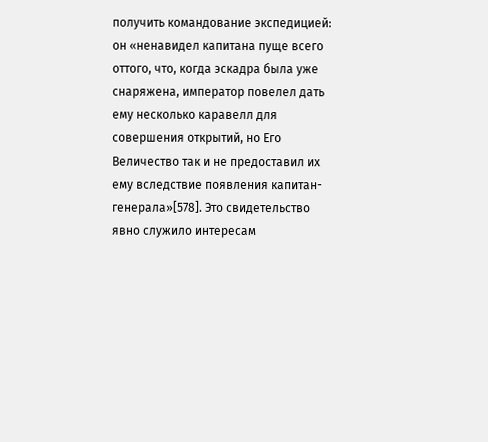получить командование экспедицией: он «ненавидел капитана пуще всего оттого, что, когда эскадра была уже снаряжена, император повелел дать ему несколько каравелл для совершения открытий, но Его Величество так и не предоставил их ему вследствие появления капитан-генерала»[578]. Это свидетельство явно служило интересам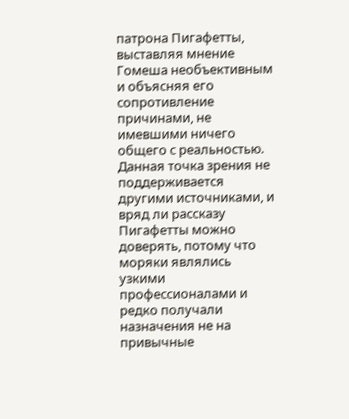патрона Пигафетты, выставляя мнение Гомеша необъективным и объясняя его сопротивление причинами, не имевшими ничего общего с реальностью. Данная точка зрения не поддерживается другими источниками, и вряд ли рассказу Пигафетты можно доверять, потому что моряки являлись узкими профессионалами и редко получали назначения не на привычные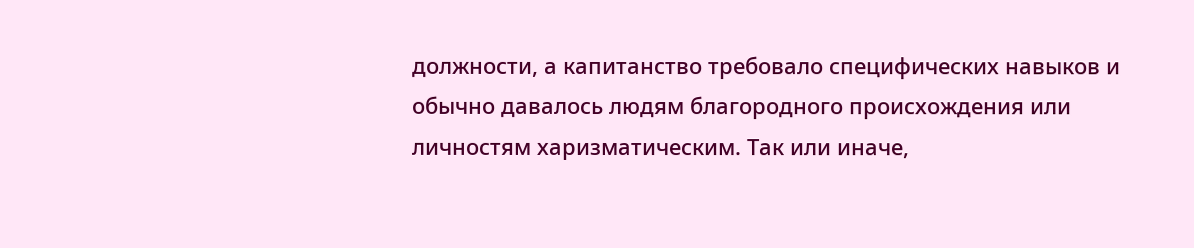должности, а капитанство требовало специфических навыков и обычно давалось людям благородного происхождения или личностям харизматическим. Так или иначе,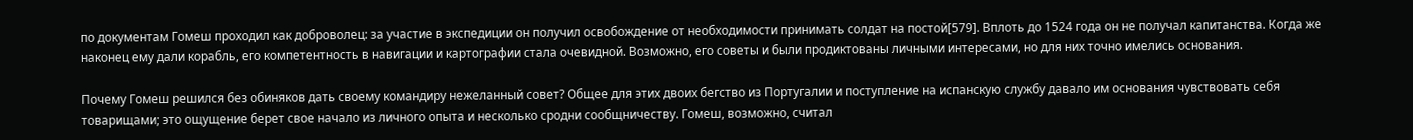по документам Гомеш проходил как доброволец: за участие в экспедиции он получил освобождение от необходимости принимать солдат на постой[579]. Вплоть до 1524 года он не получал капитанства. Когда же наконец ему дали корабль, его компетентность в навигации и картографии стала очевидной. Возможно, его советы и были продиктованы личными интересами, но для них точно имелись основания.

Почему Гомеш решился без обиняков дать своему командиру нежеланный совет? Общее для этих двоих бегство из Португалии и поступление на испанскую службу давало им основания чувствовать себя товарищами; это ощущение берет свое начало из личного опыта и несколько сродни сообщничеству. Гомеш, возможно, считал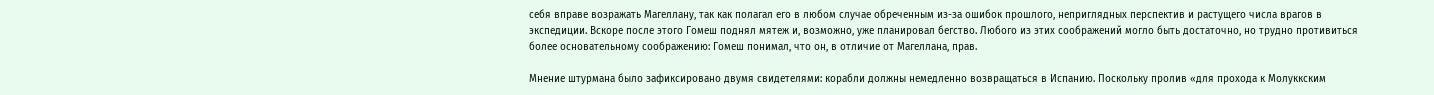себя вправе возражать Магеллану, так как полагал его в любом случае обреченным из-за ошибок прошлого, неприглядных перспектив и растущего числа врагов в экспедиции. Вскоре после этого Гомеш поднял мятеж и, возможно, уже планировал бегство. Любого из этих соображений могло быть достаточно, но трудно противиться более основательному соображению: Гомеш понимал, что он, в отличие от Магеллана, прав.

Мнение штурмана было зафиксировано двумя свидетелями: корабли должны немедленно возвращаться в Испанию. Поскольку пролив «для прохода к Молуккским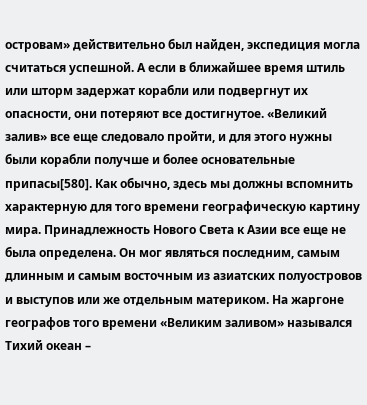островам» действительно был найден, экспедиция могла считаться успешной. А если в ближайшее время штиль или шторм задержат корабли или подвергнут их опасности, они потеряют все достигнутое. «Великий залив» все еще следовало пройти, и для этого нужны были корабли получше и более основательные припасы[580]. Как обычно, здесь мы должны вспомнить характерную для того времени географическую картину мира. Принадлежность Нового Света к Азии все еще не была определена. Он мог являться последним, самым длинным и самым восточным из азиатских полуостровов и выступов или же отдельным материком. На жаргоне географов того времени «Великим заливом» назывался Тихий океан –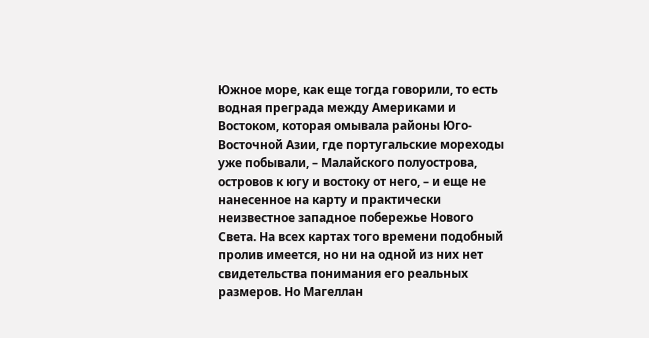Южное море, как еще тогда говорили, то есть водная преграда между Америками и Востоком, которая омывала районы Юго-Восточной Азии, где португальские мореходы уже побывали, – Малайского полуострова, островов к югу и востоку от него, – и еще не нанесенное на карту и практически неизвестное западное побережье Нового Света. На всех картах того времени подобный пролив имеется, но ни на одной из них нет свидетельства понимания его реальных размеров. Но Магеллан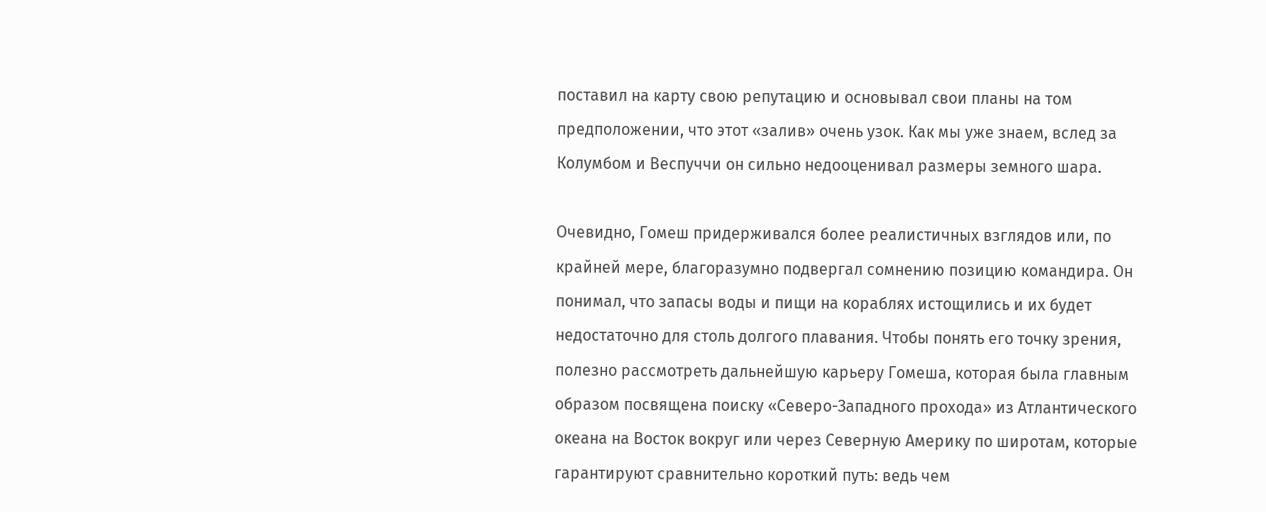поставил на карту свою репутацию и основывал свои планы на том предположении, что этот «залив» очень узок. Как мы уже знаем, вслед за Колумбом и Веспуччи он сильно недооценивал размеры земного шара.

Очевидно, Гомеш придерживался более реалистичных взглядов или, по крайней мере, благоразумно подвергал сомнению позицию командира. Он понимал, что запасы воды и пищи на кораблях истощились и их будет недостаточно для столь долгого плавания. Чтобы понять его точку зрения, полезно рассмотреть дальнейшую карьеру Гомеша, которая была главным образом посвящена поиску «Северо-Западного прохода» из Атлантического океана на Восток вокруг или через Северную Америку по широтам, которые гарантируют сравнительно короткий путь: ведь чем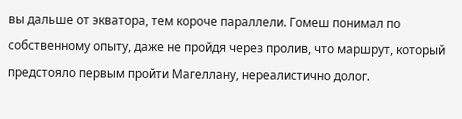вы дальше от экватора, тем короче параллели. Гомеш понимал по собственному опыту, даже не пройдя через пролив, что маршрут, который предстояло первым пройти Магеллану, нереалистично долог.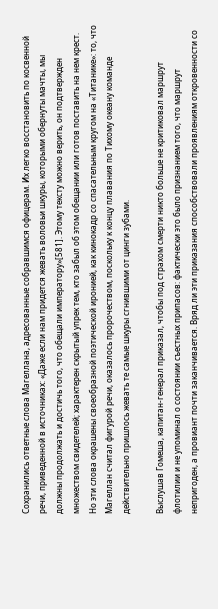Сохранились ответные слова Магеллана, адресованные собравшимся офицерам. Их легко восстановить по косвенной речи, приведенной в источниках: «Даже если нам придется жевать воловьи шкуры, которыми обернуты мачты, мы должны продолжать и достичь того, что обещали императору»[581]. Этому тексту можно верить, он подтвержден множеством свидетелей; характерен скрытый упрек тем, кто забыл об этом обещании или готов поставить на нем крест. Но эти слова окрашены своеобразной поэтической иронией, как кинокадр со спасательным кругом на «Титанике»: то, что Магеллан считал фигурой речи, оказалось пророчеством, поскольку к концу плавания по Тихому океану команде действительно пришлось жевать те самые шкуры сгнившими от цинги зубами.

Выслушав Гомеша, капитан-генерал приказал, чтобы под страхом смерти никто больше не критиковал маршрут флотилии и не упоминал о состоянии съестных припасов: фактически это было признанием того, что маршрут непригоден, а провиант почти заканчивается. Вряд ли эти приказания способствовали проявлениям откровенности со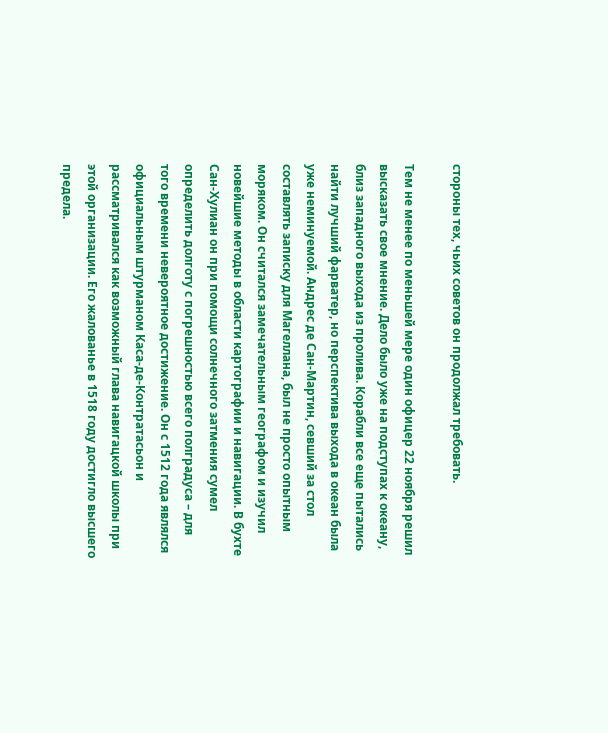стороны тех, чьих советов он продолжал требовать.

Тем не менее по меньшей мере один офицер 22 ноября решил высказать свое мнение. Дело было уже на подступах к океану, близ западного выхода из пролива. Корабли все еще пытались найти лучший фарватер, но перспектива выхода в океан была уже неминуемой. Андрес де Сан-Мартин, севший за стол составлять записку для Магеллана, был не просто опытным моряком. Он считался замечательным географом и изучил новейшие методы в области картографии и навигации. В бухте Сан-Хулиан он при помощи солнечного затмения сумел определить долготу с погрешностью всего полградуса – для того времени невероятное достижение. Он с 1512 года являлся официальным штурманом Каса-де-Контратасьон и рассматривался как возможный глава навигацкой школы при этой организации. Его жалованье в 1518 году достигло высшего предела.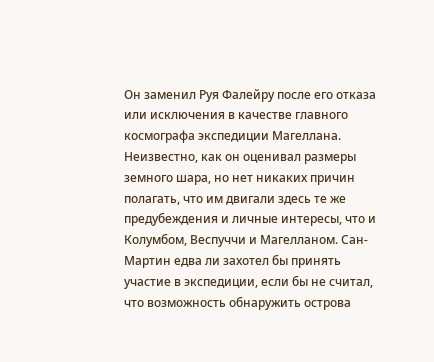Он заменил Руя Фалейру после его отказа или исключения в качестве главного космографа экспедиции Магеллана. Неизвестно, как он оценивал размеры земного шара, но нет никаких причин полагать, что им двигали здесь те же предубеждения и личные интересы, что и Колумбом, Веспуччи и Магелланом. Сан-Мартин едва ли захотел бы принять участие в экспедиции, если бы не считал, что возможность обнаружить острова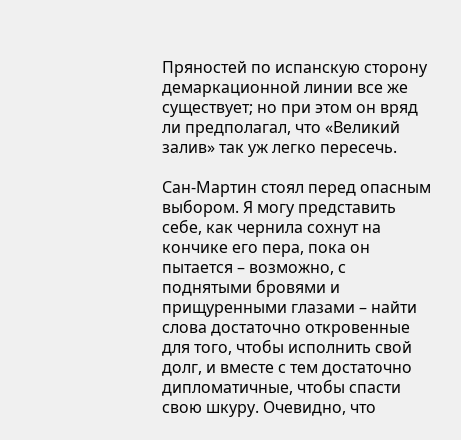Пряностей по испанскую сторону демаркационной линии все же существует; но при этом он вряд ли предполагал, что «Великий залив» так уж легко пересечь.

Сан-Мартин стоял перед опасным выбором. Я могу представить себе, как чернила сохнут на кончике его пера, пока он пытается – возможно, с поднятыми бровями и прищуренными глазами – найти слова достаточно откровенные для того, чтобы исполнить свой долг, и вместе с тем достаточно дипломатичные, чтобы спасти свою шкуру. Очевидно, что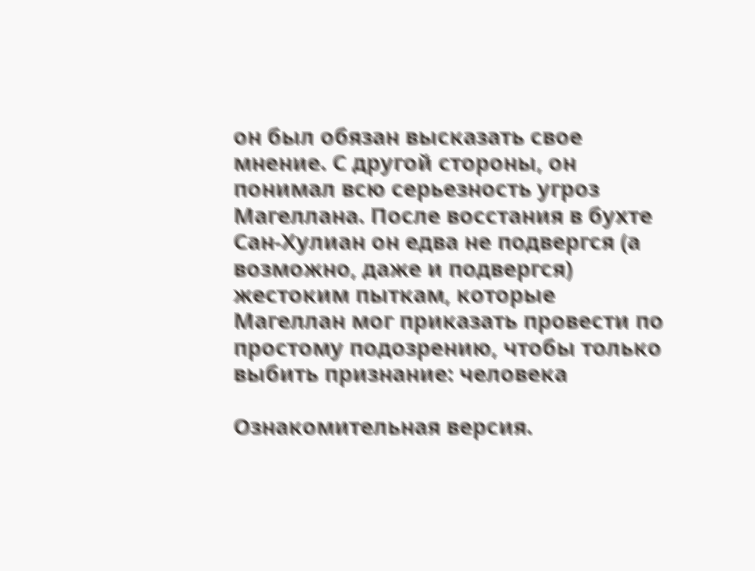он был обязан высказать свое мнение. С другой стороны, он понимал всю серьезность угроз Магеллана. После восстания в бухте Сан-Хулиан он едва не подвергся (а возможно, даже и подвергся) жестоким пыткам, которые Магеллан мог приказать провести по простому подозрению, чтобы только выбить признание: человека

Ознакомительная версия.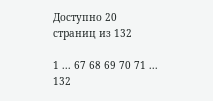Доступно 20 страниц из 132

1 ... 67 68 69 70 71 ... 132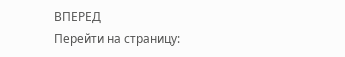ВПЕРЕД
Перейти на страницу: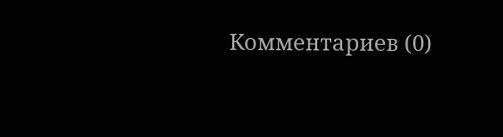Комментариев (0)